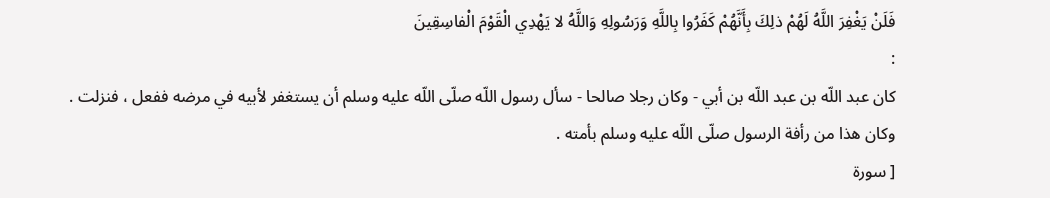فَلَنْ يَغْفِرَ اللَّهُ لَهُمْ ذلِكَ بِأَنَّهُمْ كَفَرُوا بِاللَّهِ وَرَسُولِهِ وَاللَّهُ لا يَهْدِي الْقَوْمَ الْفاسِقِينَ
:
كان عبد اللّه بن عبد اللّه بن أبي - وكان رجلا صالحا - سأل رسول اللّه صلّى اللّه عليه وسلم أن يستغفر لأبيه في مرضه ففعل ، فنزلت .
وكان هذا من رأفة الرسول صلّى اللّه عليه وسلم بأمته .
[ سورة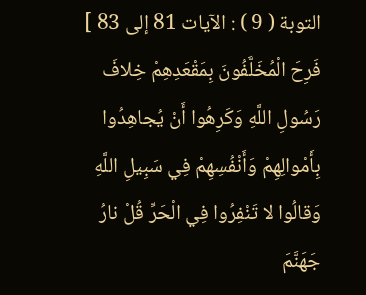التوبة ( 9 ) : الآيات 81 إلى 83 ]
فَرِحَ الْمُخَلَّفُونَ بِمَقْعَدِهِمْ خِلافَ رَسُولِ اللَّهِ وَكَرِهُوا أَنْ يُجاهِدُوا بِأَمْوالِهِمْ وَأَنْفُسِهِمْ فِي سَبِيلِ اللَّهِ وَقالُوا لا تَنْفِرُوا فِي الْحَرِّ قُلْ نارُ جَهَنَّمَ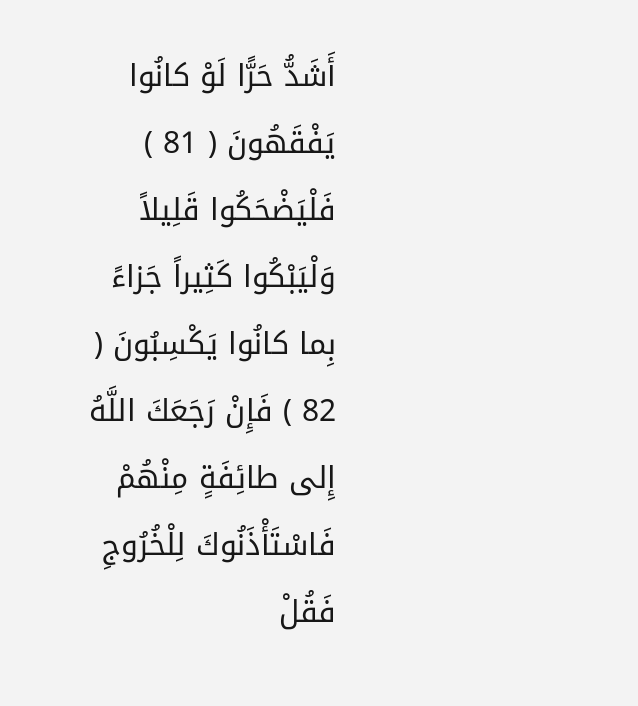أَشَدُّ حَرًّا لَوْ كانُوا يَفْقَهُونَ ( 81 ) فَلْيَضْحَكُوا قَلِيلاً وَلْيَبْكُوا كَثِيراً جَزاءً بِما كانُوا يَكْسِبُونَ ( 82 ) فَإِنْ رَجَعَكَ اللَّهُ إِلى طائِفَةٍ مِنْهُمْ فَاسْتَأْذَنُوكَ لِلْخُرُوجِ فَقُلْ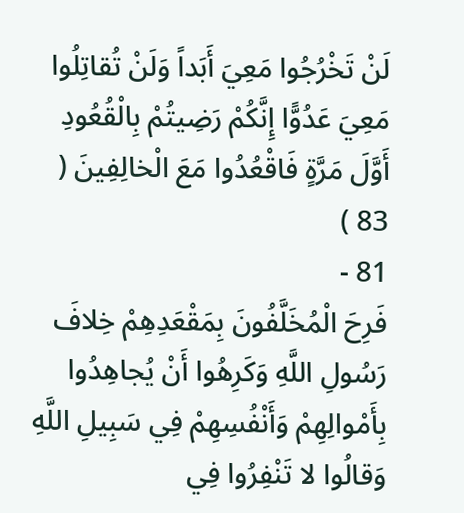لَنْ تَخْرُجُوا مَعِيَ أَبَداً وَلَنْ تُقاتِلُوا مَعِيَ عَدُوًّا إِنَّكُمْ رَضِيتُمْ بِالْقُعُودِ أَوَّلَ مَرَّةٍ فَاقْعُدُوا مَعَ الْخالِفِينَ ( 83 )
81 -
فَرِحَ الْمُخَلَّفُونَ بِمَقْعَدِهِمْ خِلافَ رَسُولِ اللَّهِ وَكَرِهُوا أَنْ يُجاهِدُوا بِأَمْوالِهِمْ وَأَنْفُسِهِمْ فِي سَبِيلِ اللَّهِ وَقالُوا لا تَنْفِرُوا فِي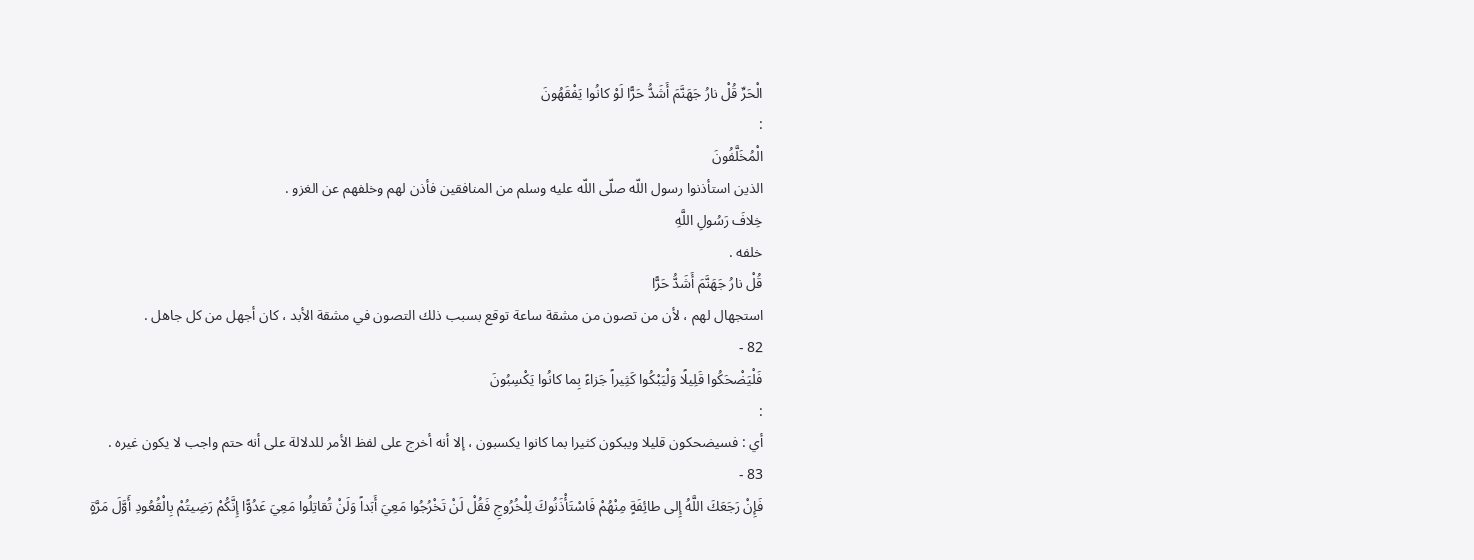الْحَرِّ قُلْ نارُ جَهَنَّمَ أَشَدُّ حَرًّا لَوْ كانُوا يَفْقَهُونَ
:
الْمُخَلَّفُونَ
الذين استأذنوا رسول اللّه صلّى اللّه عليه وسلم من المنافقين فأذن لهم وخلفهم عن الغزو .
خِلافَ رَسُولِ اللَّهِ
خلفه .
قُلْ نارُ جَهَنَّمَ أَشَدُّ حَرًّا
استجهال لهم ، لأن من تصون من مشقة ساعة توقع بسبب ذلك التصون في مشقة الأبد ، كان أجهل من كل جاهل .
82 -
فَلْيَضْحَكُوا قَلِيلًا وَلْيَبْكُوا كَثِيراً جَزاءً بِما كانُوا يَكْسِبُونَ
:
أي : فسيضحكون قليلا ويبكون كثيرا بما كانوا يكسبون ، إلا أنه أخرج على لفظ الأمر للدلالة على أنه حتم واجب لا يكون غيره .
83 -
فَإِنْ رَجَعَكَ اللَّهُ إِلى طائِفَةٍ مِنْهُمْ فَاسْتَأْذَنُوكَ لِلْخُرُوجِ فَقُلْ لَنْ تَخْرُجُوا مَعِيَ أَبَداً وَلَنْ تُقاتِلُوا مَعِيَ عَدُوًّا إِنَّكُمْ رَضِيتُمْ بِالْقُعُودِ أَوَّلَ مَرَّةٍ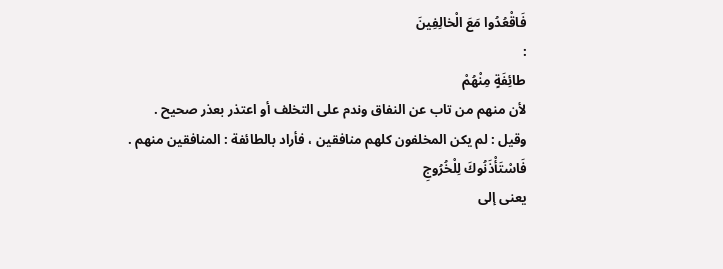فَاقْعُدُوا مَعَ الْخالِفِينَ
:
طائِفَةٍ مِنْهُمْ
لأن منهم من تاب عن النفاق وندم على التخلف أو اعتذر بعذر صحيح .
وقيل : لم يكن المخلفون كلهم منافقين ، فأراد بالطائفة : المنافقين منهم .
فَاسْتَأْذَنُوكَ لِلْخُرُوجِ
يعنى إلى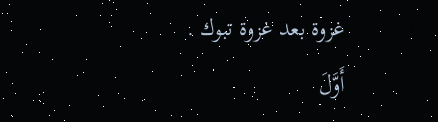غزوة بعد غزوة تبوك .
أَوَّلَ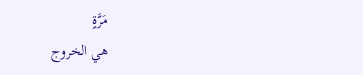مَرَّةٍ
هي الخروج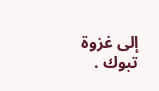إلى غزوة تبوك .